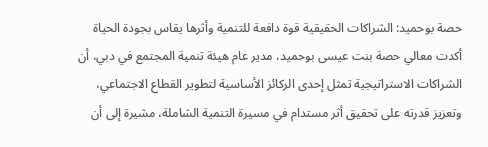حصة بوحميد: الشراكات الحقيقية قوة دافعة للتنمية وأثرها يقاس بجودة الحياة
أكدت معالي حصة بنت عيسى بوحميد، مدير عام هيئة تنمية المجتمع في دبي، أن الشراكات الاستراتيجية تمثل إحدى الركائز الأساسية لتطوير القطاع الاجتماعي، وتعزيز قدرته على تحقيق أثر مستدام في مسيرة التنمية الشاملة، مشيرة إلى أن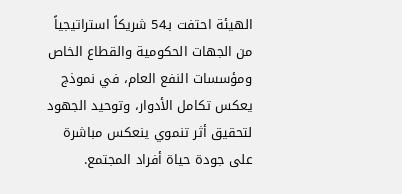الهيئة احتفت بـ54 شريكاً استراتيجياً من الجهات الحكومية والقطاع الخاص ومؤسسات النفع العام، في نموذج يعكس تكامل الأدوار، وتوحيد الجهود لتحقيق أثر تنموي ينعكس مباشرة على جودة حياة أفراد المجتمع.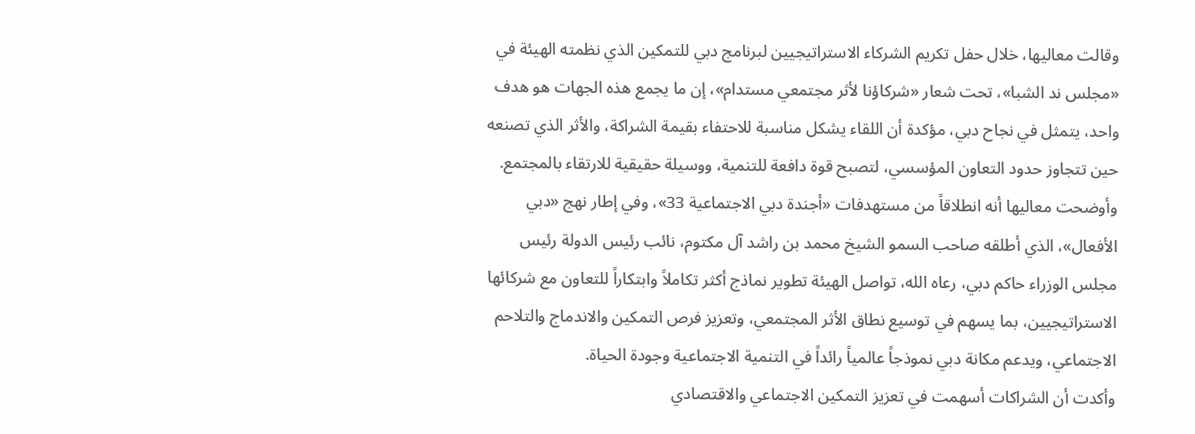وقالت معاليها، خلال حفل تكريم الشركاء الاستراتيجيين لبرنامج دبي للتمكين الذي نظمته الهيئة في «مجلس ند الشبا»، تحت شعار «شركاؤنا لأثر مجتمعي مستدام»، إن ما يجمع هذه الجهات هو هدف واحد، يتمثل في نجاح دبي، مؤكدة أن اللقاء يشكل مناسبة للاحتفاء بقيمة الشراكة، والأثر الذي تصنعه حين تتجاوز حدود التعاون المؤسسي، لتصبح قوة دافعة للتنمية، ووسيلة حقيقية للارتقاء بالمجتمع.
وأوضحت معاليها أنه انطلاقاً من مستهدفات «أجندة دبي الاجتماعية 33»، وفي إطار نهج «دبي الأفعال»، الذي أطلقه صاحب السمو الشيخ محمد بن راشد آل مكتوم، نائب رئيس الدولة رئيس مجلس الوزراء حاكم دبي، رعاه الله، تواصل الهيئة تطوير نماذج أكثر تكاملاً وابتكاراً للتعاون مع شركائها الاستراتيجيين، بما يسهم في توسيع نطاق الأثر المجتمعي، وتعزيز فرص التمكين والاندماج والتلاحم الاجتماعي، ويدعم مكانة دبي نموذجاً عالمياً رائداً في التنمية الاجتماعية وجودة الحياة.
وأكدت أن الشراكات أسهمت في تعزيز التمكين الاجتماعي والاقتصادي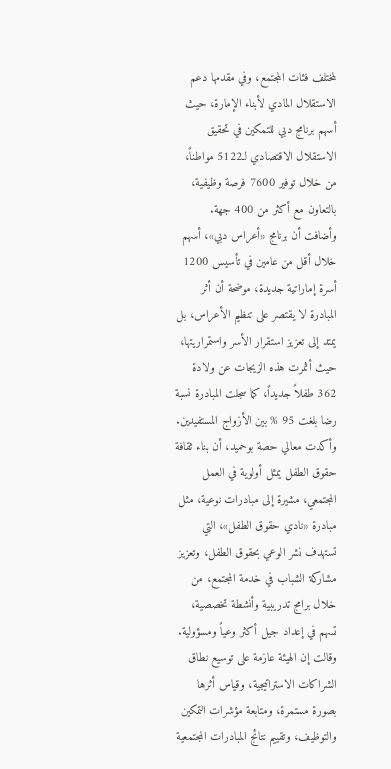لمختلف فئات المجتمع، وفي مقدمها دعم الاستقلال المادي لأبناء الإمارة، حيث أسهم برنامج دبي للتمكين في تحقيق الاستقلال الاقتصادي لـ5122 مواطناً، من خلال توفير 7600 فرصة وظيفية، بالتعاون مع أكثر من 400 جهة.
وأضافت أن برنامج «أعراس دبي»، أسهم خلال أقل من عامين في تأسيس 1200 أسرة إماراتية جديدة، موضحة أن أثر المبادرة لا يقتصر على تنظيم الأعراس، بل يمتد إلى تعزيز استقرار الأسر واستمراريتها، حيث أثمرت هذه الزيجات عن ولادة 362 طفلاً جديداً، كما سجلت المبادرة نسبة رضا بلغت 95 % بين الأزواج المستفيدين.
وأكدت معالي حصة بوحميد، أن بناء ثقافة حقوق الطفل يمثل أولوية في العمل المجتمعي، مشيرة إلى مبادرات نوعية، مثل مبادرة «نادي حقوق الطفل»، التي تستهدف نشر الوعي بحقوق الطفل، وتعزيز مشاركة الشباب في خدمة المجتمع، من خلال برامج تدريبية وأنشطة تخصصية، تسهم في إعداد جيل أكثر وعياً ومسؤولية.
وقالت إن الهيئة عازمة على توسيع نطاق الشراكات الاستراتيجية، وقياس أثرها بصورة مستمرة، ومتابعة مؤشرات التمكين والتوظيف، وتقييم نتائج المبادرات المجتمعية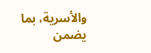والأسرية، بما يضمن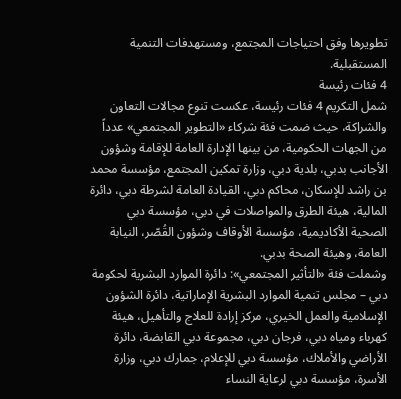تطويرها وفق احتياجات المجتمع، ومستهدفات التنمية المستقبلية.
4 فئات رئيسة
شمل التكريم 4 فئات رئيسة، عكست تنوع مجالات التعاون والشراكة، حيث ضمت فئة شركاء «التطوير المجتمعي» عدداً من الجهات الحكومية، من بينها الإدارة العامة للإقامة وشؤون الأجانب بدبي، بلدية دبي، وزارة تمكين المجتمع، مؤسسة محمد بن راشد للإسكان، محاكم دبي، القيادة العامة لشرطة دبي، دائرة المالية، هيئة الطرق والمواصلات في دبي، مؤسسة دبي الصحية الأكاديمية، مؤسسة الأوقاف وشؤون القُصّر، النيابة العامة، وهيئة الصحة بدبي.
وشملت فئة «التأثير المجتمعي»: دائرة الموارد البشرية لحكومة دبي – مجلس تنمية الموارد البشرية الإماراتية، دائرة الشؤون الإسلامية والعمل الخيري، مركز إرادة للعلاج والتأهيل، هيئة كهرباء ومياه دبي، فرجان دبي، مجموعة دبي القابضة، دائرة الأراضي والأملاك، مؤسسة دبي للإعلام، جمارك دبي، وزارة الأسرة، مؤسسة دبي لرعاية النساء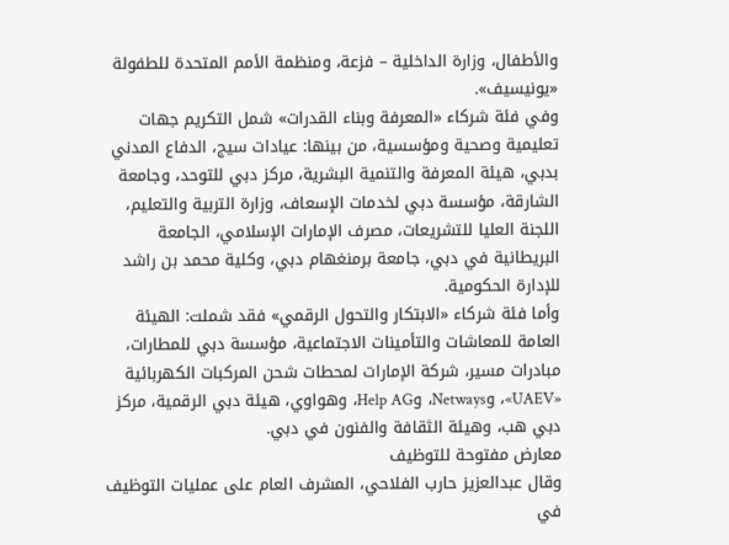والأطفال، وزارة الداخلية – فزعة، ومنظمة الأمم المتحدة للطفولة «يونيسيف».
وفي فئة شركاء «المعرفة وبناء القدرات» شمل التكريم جهات تعليمية وصحية ومؤسسية، من بينها: عيادات سيج، الدفاع المدني بدبي، هيئة المعرفة والتنمية البشرية، مركز دبي للتوحد، وجامعة الشارقة، مؤسسة دبي لخدمات الإسعاف، وزارة التربية والتعليم، اللجنة العليا للتشريعات، مصرف الإمارات الإسلامي، الجامعة البريطانية في دبي، جامعة برمنغهام دبي، وكلية محمد بن راشد للإدارة الحكومية.
وأما فئة شركاء «الابتكار والتحول الرقمي» فقد شملت: الهيئة العامة للمعاشات والتأمينات الاجتماعية، مؤسسة دبي للمطارات، مبادرات مسير، شركة الإمارات لمحطات شحن المركبات الكهربائية «UAEV»، وNetways، وHelp AG، وهواوي، هيئة دبي الرقمية، مركز دبي هب، وهيئة الثقافة والفنون في دبي.
معارض مفتوحة للتوظيف
وقال عبدالعزيز حارب الفلاحي، المشرف العام على عمليات التوظيف في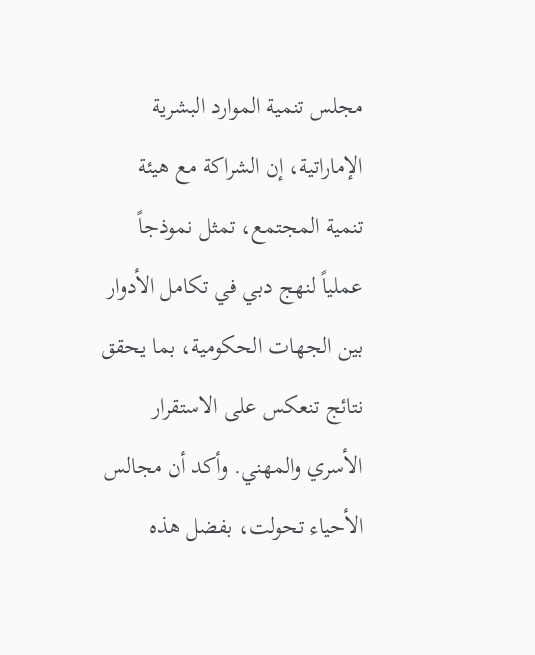مجلس تنمية الموارد البشرية الإماراتية، إن الشراكة مع هيئة تنمية المجتمع، تمثل نموذجاً عملياً لنهج دبي في تكامل الأدوار بين الجهات الحكومية، بما يحقق نتائج تنعكس على الاستقرار الأسري والمهني. وأكد أن مجالس الأحياء تحولت، بفضل هذه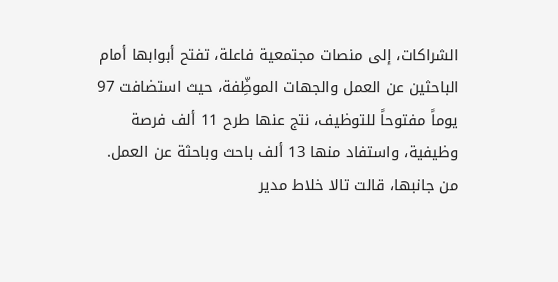الشراكات، إلى منصات مجتمعية فاعلة، تفتح أبوابها أمام الباحثين عن العمل والجهات الموظِّفة، حيث استضافت 97 يوماً مفتوحاً للتوظيف، نتج عنها طرح 11 ألف فرصة وظيفية، واستفاد منها 13 ألف باحث وباحثة عن العمل.
من جانبها، قالت تالا خلاط مدير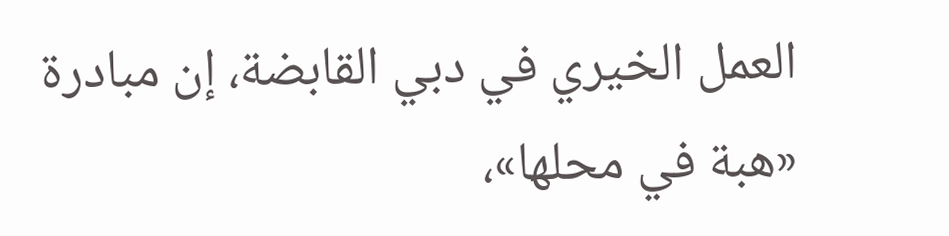العمل الخيري في دبي القابضة، إن مبادرة «هبة في محلها»،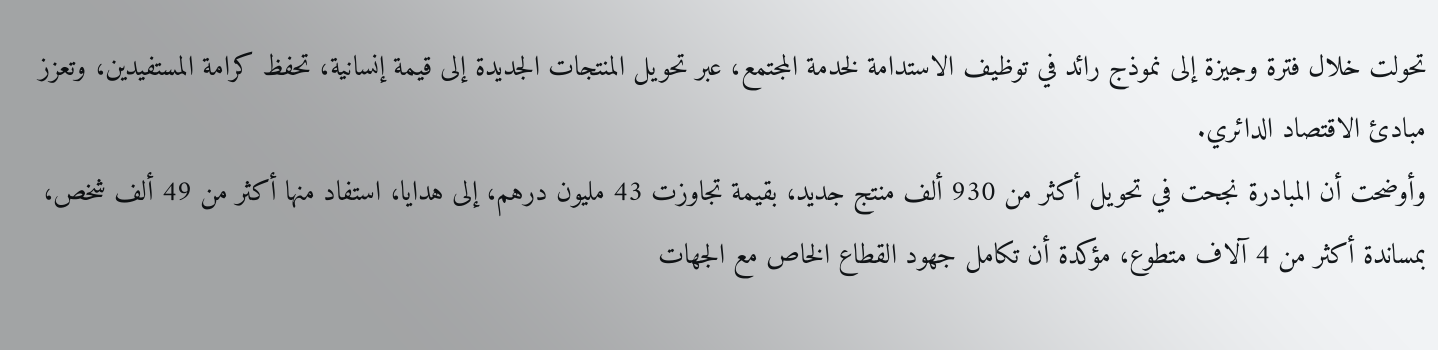تحولت خلال فترة وجيزة إلى نموذج رائد في توظيف الاستدامة لخدمة المجتمع، عبر تحويل المنتجات الجديدة إلى قيمة إنسانية، تحفظ كرامة المستفيدين، وتعزز مبادئ الاقتصاد الدائري.
وأوضحت أن المبادرة نجحت في تحويل أكثر من 930 ألف منتج جديد، بقيمة تجاوزت 43 مليون درهم، إلى هدايا، استفاد منها أكثر من 49 ألف شخص، بمساندة أكثر من 4 آلاف متطوع، مؤكدة أن تكامل جهود القطاع الخاص مع الجهات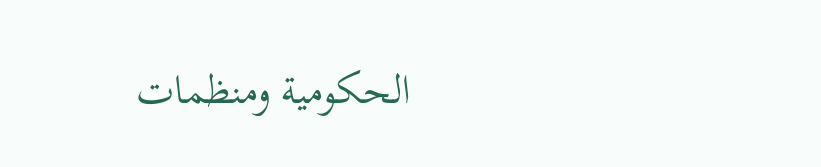الحكومية ومنظمات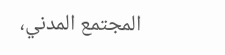المجتمع المدني،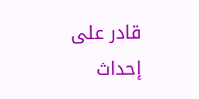قادر على إحداث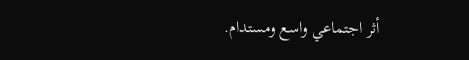أثر اجتماعي واسع ومستدام.